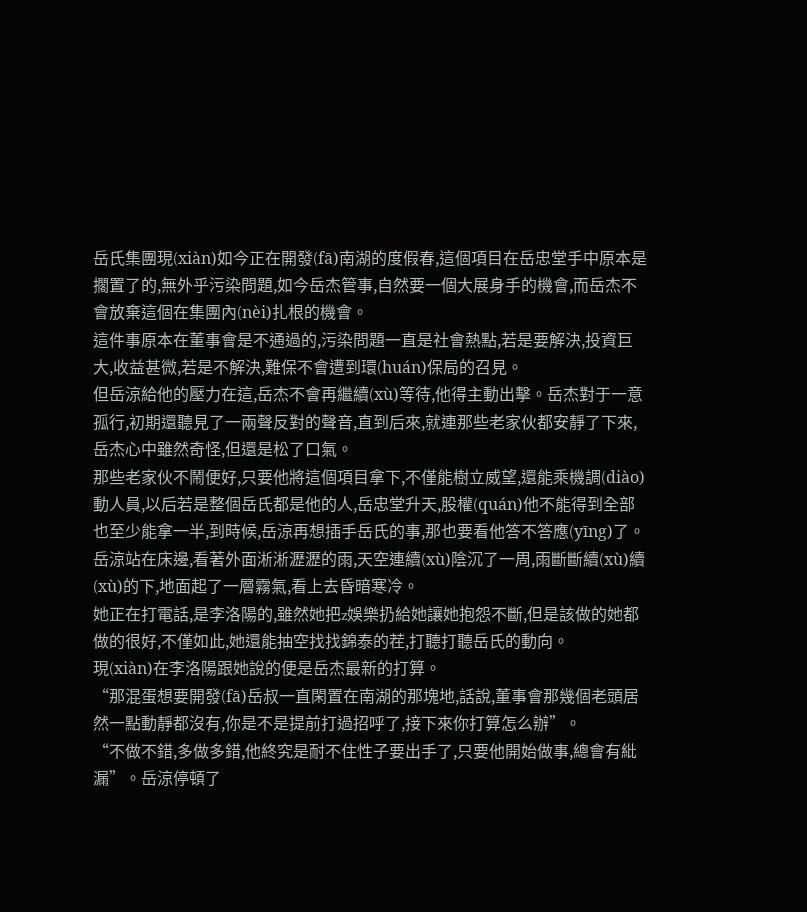岳氏集團現(xiàn)如今正在開發(fā)南湖的度假春,這個項目在岳忠堂手中原本是擱置了的,無外乎污染問題,如今岳杰管事,自然要一個大展身手的機會,而岳杰不會放棄這個在集團內(nèi)扎根的機會。
這件事原本在董事會是不通過的,污染問題一直是社會熱點,若是要解決,投資巨大,收益甚微,若是不解決,難保不會遭到環(huán)保局的召見。
但岳涼給他的壓力在這,岳杰不會再繼續(xù)等待,他得主動出擊。岳杰對于一意孤行,初期還聽見了一兩聲反對的聲音,直到后來,就連那些老家伙都安靜了下來,岳杰心中雖然奇怪,但還是松了口氣。
那些老家伙不鬧便好,只要他將這個項目拿下,不僅能樹立威望,還能乘機調(diào)動人員,以后若是整個岳氏都是他的人,岳忠堂升天,股權(quán)他不能得到全部也至少能拿一半,到時候,岳涼再想插手岳氏的事,那也要看他答不答應(yīng)了。
岳涼站在床邊,看著外面淅淅瀝瀝的雨,天空連續(xù)陰沉了一周,雨斷斷續(xù)續(xù)的下,地面起了一層霧氣,看上去昏暗寒冷。
她正在打電話,是李洛陽的,雖然她把z娛樂扔給她讓她抱怨不斷,但是該做的她都做的很好,不僅如此,她還能抽空找找錦泰的茬,打聽打聽岳氏的動向。
現(xiàn)在李洛陽跟她說的便是岳杰最新的打算。
“那混蛋想要開發(fā)岳叔一直閑置在南湖的那塊地,話說,董事會那幾個老頭居然一點動靜都沒有,你是不是提前打過招呼了,接下來你打算怎么辦”。
“不做不錯,多做多錯,他終究是耐不住性子要出手了,只要他開始做事,總會有紕漏”。岳涼停頓了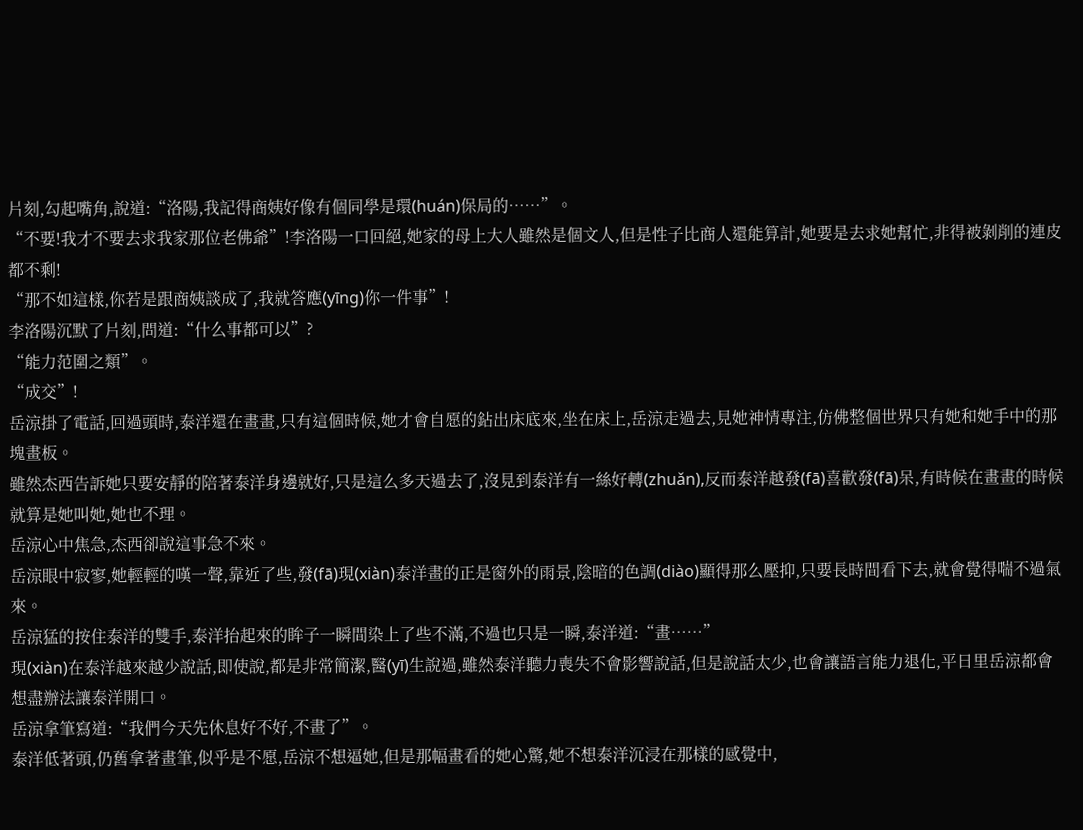片刻,勾起嘴角,說道:“洛陽,我記得商姨好像有個同學是環(huán)保局的……”。
“不要!我才不要去求我家那位老佛爺”!李洛陽一口回絕,她家的母上大人雖然是個文人,但是性子比商人還能算計,她要是去求她幫忙,非得被剝削的連皮都不剩!
“那不如這樣,你若是跟商姨談成了,我就答應(yīng)你一件事”!
李洛陽沉默了片刻,問道:“什么事都可以”?
“能力范圍之類”。
“成交”!
岳涼掛了電話,回過頭時,泰洋還在畫畫,只有這個時候,她才會自愿的鉆出床底來,坐在床上,岳涼走過去,見她神情專注,仿佛整個世界只有她和她手中的那塊畫板。
雖然杰西告訴她只要安靜的陪著泰洋身邊就好,只是這么多天過去了,沒見到泰洋有一絲好轉(zhuǎn),反而泰洋越發(fā)喜歡發(fā)呆,有時候在畫畫的時候就算是她叫她,她也不理。
岳涼心中焦急,杰西卻說這事急不來。
岳涼眼中寂寥,她輕輕的嘆一聲,靠近了些,發(fā)現(xiàn)泰洋畫的正是窗外的雨景,陰暗的色調(diào)顯得那么壓抑,只要長時間看下去,就會覺得喘不過氣來。
岳涼猛的按住泰洋的雙手,泰洋抬起來的眸子一瞬間染上了些不滿,不過也只是一瞬,泰洋道:“畫……”
現(xiàn)在泰洋越來越少說話,即使說,都是非常簡潔,醫(yī)生說過,雖然泰洋聽力喪失不會影響說話,但是說話太少,也會讓語言能力退化,平日里岳涼都會想盡辦法讓泰洋開口。
岳涼拿筆寫道:“我們今天先休息好不好,不畫了”。
泰洋低著頭,仍舊拿著畫筆,似乎是不愿,岳涼不想逼她,但是那幅畫看的她心驚,她不想泰洋沉浸在那樣的感覺中,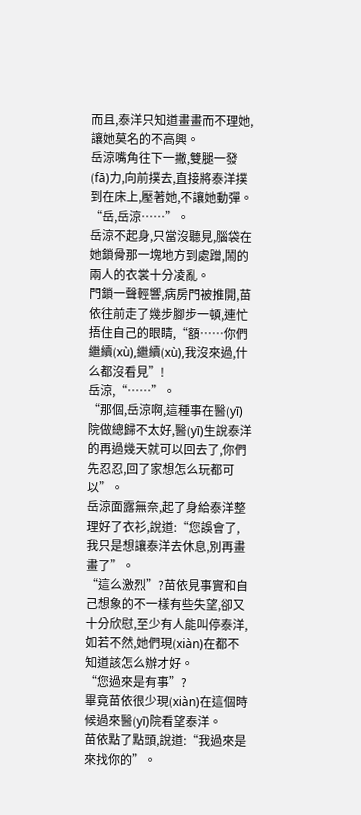而且,泰洋只知道畫畫而不理她,讓她莫名的不高興。
岳涼嘴角往下一撇,雙腿一發(fā)力,向前撲去,直接將泰洋撲到在床上,壓著她,不讓她動彈。
“岳,岳涼……”。
岳涼不起身,只當沒聽見,腦袋在她鎖骨那一塊地方到處蹭,鬧的兩人的衣裳十分凌亂。
門鎖一聲輕響,病房門被推開,苗依往前走了幾步腳步一頓,連忙捂住自己的眼睛,“額……你們繼續(xù),繼續(xù),我沒來過,什么都沒看見”!
岳涼,“……”。
“那個,岳涼啊,這種事在醫(yī)院做總歸不太好,醫(yī)生說泰洋的再過幾天就可以回去了,你們先忍忍,回了家想怎么玩都可以”。
岳涼面露無奈,起了身給泰洋整理好了衣衫,說道:“您誤會了,我只是想讓泰洋去休息,別再畫畫了”。
“這么激烈”?苗依見事實和自己想象的不一樣有些失望,卻又十分欣慰,至少有人能叫停泰洋,如若不然,她們現(xiàn)在都不知道該怎么辦才好。
“您過來是有事”?
畢竟苗依很少現(xiàn)在這個時候過來醫(yī)院看望泰洋。
苗依點了點頭,說道:“我過來是來找你的”。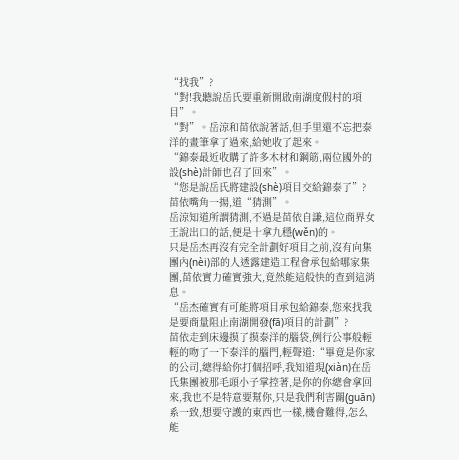“找我”?
“對!我聽說岳氏要重新開啟南湖度假村的項目”。
“對”。岳涼和苗依說著話,但手里還不忘把泰洋的畫筆拿了過來,給她收了起來。
“錦泰最近收購了許多木材和鋼筋,兩位國外的設(shè)計師也召了回來”。
“您是說岳氏將建設(shè)項目交給錦泰了”?
苗依嘴角一揚,道“猜測”。
岳涼知道所謂猜測,不過是苗依自謙,這位商界女王說出口的話,便是十拿九穩(wěn)的。
只是岳杰再沒有完全計劃好項目之前,沒有向集團內(nèi)部的人透露建造工程會承包給哪家集團,苗依實力確實強大,竟然能這般快的查到這消息。
“岳杰確實有可能將項目承包給錦泰,您來找我是要商量阻止南湖開發(fā)項目的計劃”?
苗依走到床邊摸了摸泰洋的腦袋,例行公事般輕輕的吻了一下泰洋的腦門,輕聲道:“畢竟是你家的公司,總得給你打個招呼,我知道現(xiàn)在岳氏集團被那毛頭小子掌控著,是你的你總會拿回來,我也不是特意要幫你,只是我們利害關(guān)系一致,想要守護的東西也一樣,機會難得,怎么能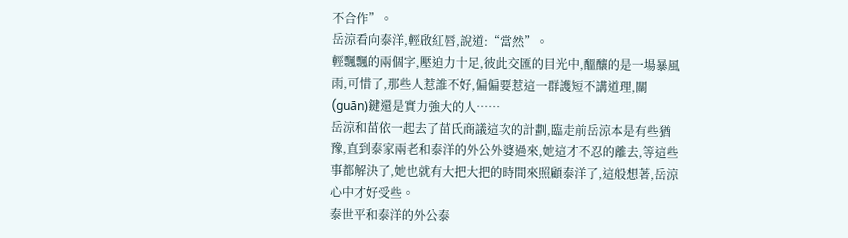不合作”。
岳涼看向泰洋,輕啟紅唇,說道:“當然”。
輕飄飄的兩個字,壓迫力十足,彼此交匯的目光中,醞釀的是一場暴風雨,可惜了,那些人惹誰不好,偏偏要惹這一群護短不講道理,關(guān)鍵還是實力強大的人……
岳涼和苗依一起去了苗氏商議這次的計劃,臨走前岳涼本是有些猶豫,直到泰家兩老和泰洋的外公外婆過來,她這才不忍的離去,等這些事都解決了,她也就有大把大把的時間來照顧泰洋了,這般想著,岳涼心中才好受些。
泰世平和泰洋的外公泰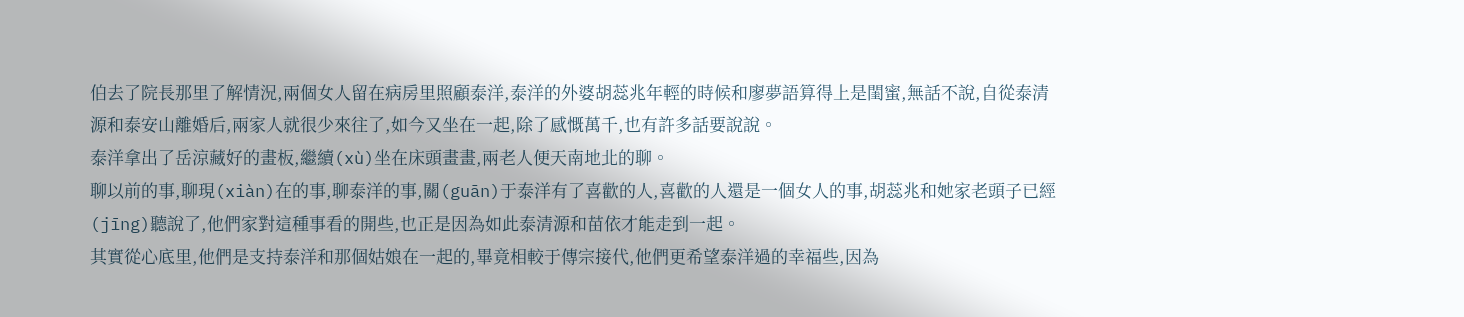伯去了院長那里了解情況,兩個女人留在病房里照顧泰洋,泰洋的外婆胡蕊兆年輕的時候和廖夢語算得上是閨蜜,無話不說,自從泰清源和泰安山離婚后,兩家人就很少來往了,如今又坐在一起,除了感慨萬千,也有許多話要說說。
泰洋拿出了岳涼藏好的畫板,繼續(xù)坐在床頭畫畫,兩老人便天南地北的聊。
聊以前的事,聊現(xiàn)在的事,聊泰洋的事,關(guān)于泰洋有了喜歡的人,喜歡的人還是一個女人的事,胡蕊兆和她家老頭子已經(jīng)聽說了,他們家對這種事看的開些,也正是因為如此泰清源和苗依才能走到一起。
其實從心底里,他們是支持泰洋和那個姑娘在一起的,畢竟相較于傳宗接代,他們更希望泰洋過的幸福些,因為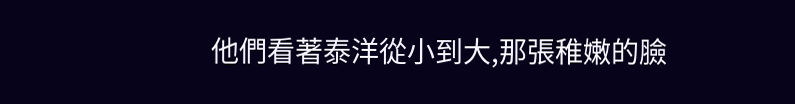他們看著泰洋從小到大,那張稚嫩的臉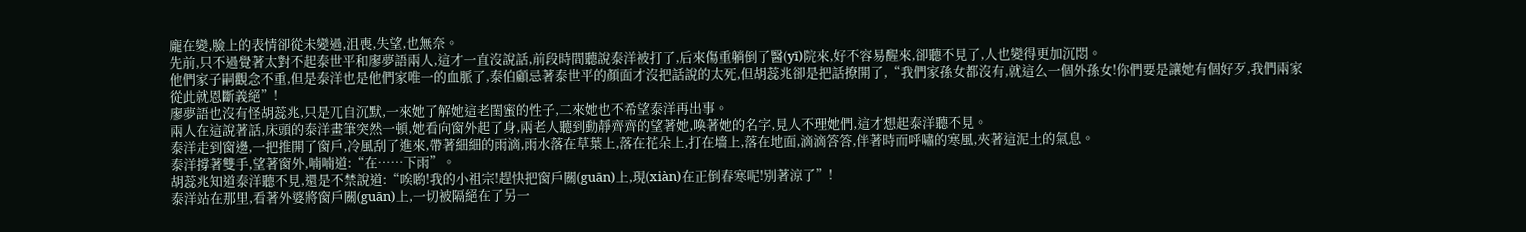龐在變,臉上的表情卻從未變過,沮喪,失望,也無奈。
先前,只不過覺著太對不起泰世平和廖夢語兩人,這才一直沒說話,前段時間聽說泰洋被打了,后來傷重躺倒了醫(yī)院來,好不容易醒來,卻聽不見了,人也變得更加沉悶。
他們家子嗣觀念不重,但是泰洋也是他們家唯一的血脈了,泰伯顧忌著泰世平的顏面才沒把話說的太死,但胡蕊兆卻是把話撩開了,“我們家孫女都沒有,就這么一個外孫女!你們要是讓她有個好歹,我們兩家從此就恩斷義絕”!
廖夢語也沒有怪胡蕊兆,只是兀自沉默,一來她了解她這老閨蜜的性子,二來她也不希望泰洋再出事。
兩人在這說著話,床頭的泰洋畫筆突然一頓,她看向窗外起了身,兩老人聽到動靜齊齊的望著她,喚著她的名字,見人不理她們,這才想起泰洋聽不見。
泰洋走到窗邊,一把推開了窗戶,冷風刮了進來,帶著細細的雨滴,雨水落在草葉上,落在花朵上,打在墻上,落在地面,滴滴答答,伴著時而呼嘯的寒風,夾著這泥土的氣息。
泰洋撐著雙手,望著窗外,喃喃道:“在……下雨”。
胡蕊兆知道泰洋聽不見,還是不禁說道:“唉喲!我的小祖宗!趕快把窗戶關(guān)上,現(xiàn)在正倒春寒呢!別著涼了”!
泰洋站在那里,看著外婆將窗戶關(guān)上,一切被隔絕在了另一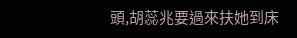頭,胡蕊兆要過來扶她到床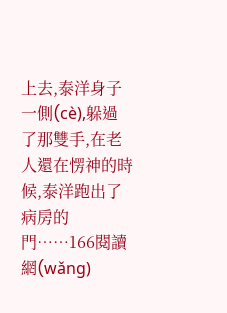上去,泰洋身子一側(cè),躲過了那雙手,在老人還在愣神的時候,泰洋跑出了病房的門……166閱讀網(wǎng)